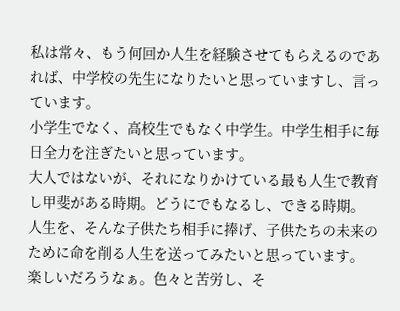私は常々、もう何回か人生を経験させてもらえるのであれば、中学校の先生になりたいと思っていますし、言っています。
小学生でなく、高校生でもなく中学生。中学生相手に毎日全力を注ぎたいと思っています。
大人ではないが、それになりかけている最も人生で教育し甲斐がある時期。どうにでもなるし、できる時期。
人生を、そんな子供たち相手に捧げ、子供たちの未来のために命を削る人生を送ってみたいと思っています。
楽しいだろうなぁ。色々と苦労し、そ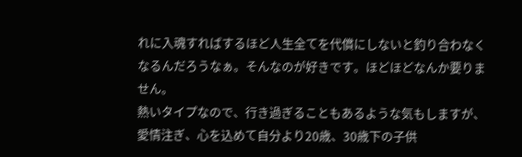れに入魂すればするほど人生全てを代償にしないと釣り合わなくなるんだろうなぁ。そんなのが好きです。ほどほどなんか要りません。
熱いタイプなので、行き過ぎることもあるような気もしますが、愛情注ぎ、心を込めて自分より20歳、30歳下の子供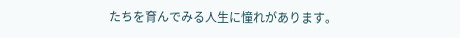たちを育んでみる人生に憧れがあります。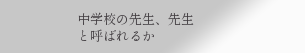中学校の先生、先生と呼ばれるか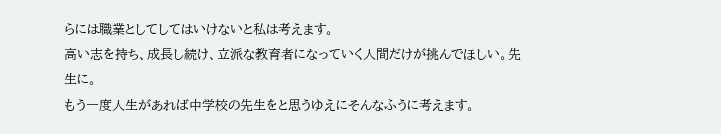らには職業としてしてはいけないと私は考えます。
高い志を持ち、成長し続け、立派な教育者になっていく人間だけが挑んでほしい。先生に。
もう一度人生があれば中学校の先生をと思うゆえにそんなふうに考えます。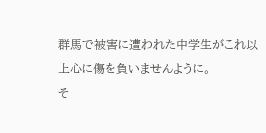群馬で被害に遭われた中学生がこれ以上心に傷を負いませんように。
そ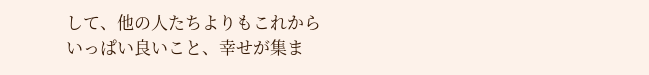して、他の人たちよりもこれからいっぱい良いこと、幸せが集ま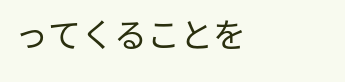ってくることを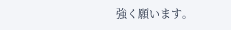強く願います。